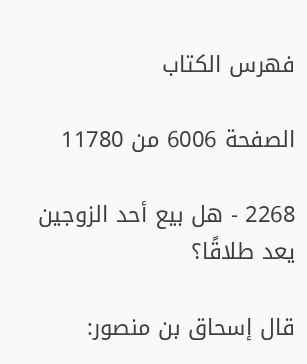فهرس الكتاب

الصفحة 6006 من 11780

2268 - هل بيع أحد الزوجين يعد طلاقًا؟

قال إسحاق بن منصور: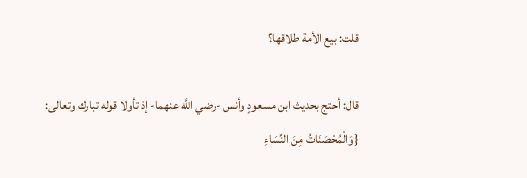قلت: بيع الأمة طلاقها؟

قال: أحتج بحديث ابن مسعودٍ وأنس -رضي اللَّه عنهما- إذ تأولا قوله تبارك وتعالى: {وَالْمُحْصَنَاتُ مِنَ النِّسَاءِ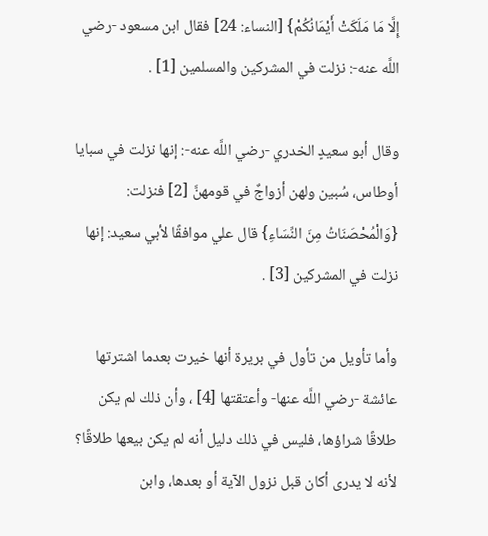إِلَّا مَا مَلَكَتْ أَيْمَانُكُمْ} [النساء: 24] فقال ابن مسعود -رضي اللَّه عنه-: نزلت في المشركين والمسلمين [1] .

وقال أبو سعيدٍ الخدري -رضي اللَّه عنه-: إنها نزلت في سبايا أوطاس، سُبين ولهن أزواجٌ في قومهنَّ [2] فنزلت: {وَالْمُحْصَنَاتُ مِنَ النِّسَاءِ} قال علي موافقًا لأبي سعيد: إنها نزلت في المشركين [3] .

وأما تأويل من تأول في بريرة أنها خيرت بعدما اشترتها عائشة -رضي اللَّه عنها- وأعتقتها [4] ، وأن ذلك لم يكن طلاقًا شراؤها، فليس في ذلك دليل أنه لم يكن بيعها طلاقًا؟ لأنه لا يدرى أكان قبل نزول الآية أو بعدها، وابن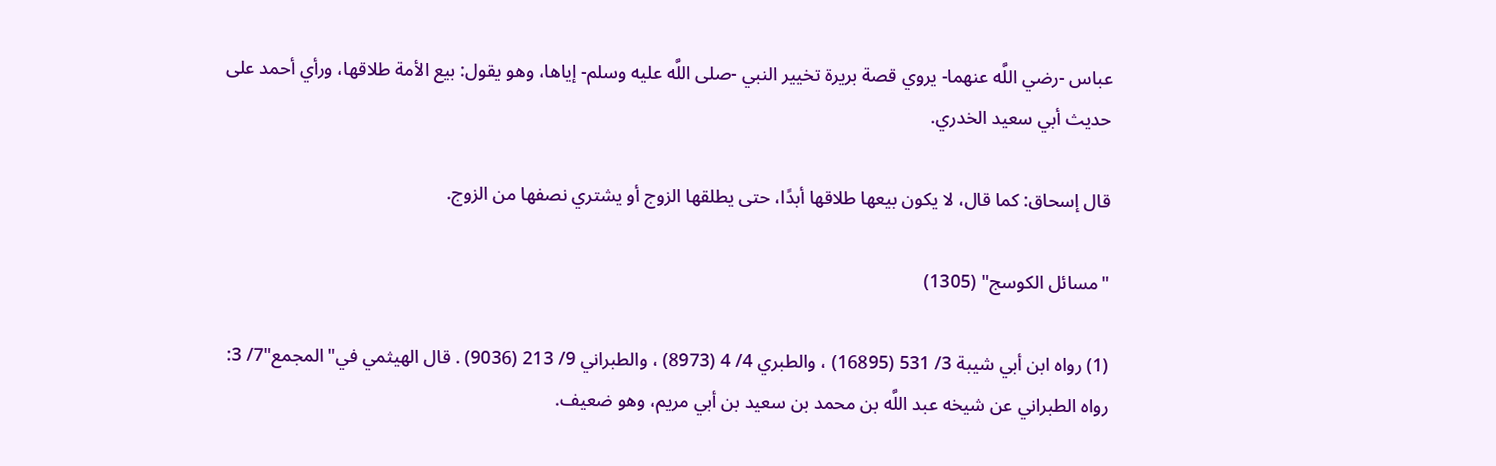عباس -رضي اللَّه عنهما- يروي قصة بريرة تخيير النبي -صلى اللَّه عليه وسلم- إياها، وهو يقول: بيع الأمة طلاقها، ورأي أحمد على حديث أبي سعيد الخدري.

قال إسحاق: كما قال، لا يكون بيعها طلاقها أبدًا، حتى يطلقها الزوج أو يشتري نصفها من الزوج.

"مسائل الكوسج" (1305)

(1) رواه ابن أبي شيبة 3/ 531 (16895) ، والطبري 4/ 4 (8973) ، والطبراني 9/ 213 (9036) . قال الهيثمي في"المجمع"7/ 3: رواه الطبراني عن شيخه عبد اللَّه بن محمد بن سعيد بن أبي مريم، وهو ضعيف.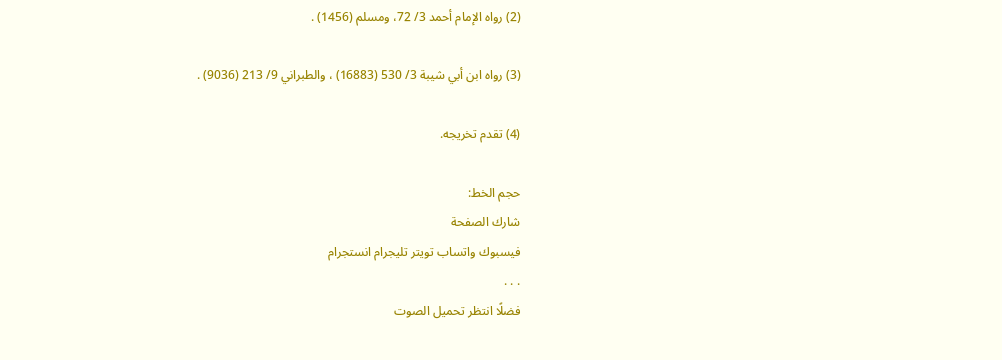(2) رواه الإمام أحمد 3/ 72، ومسلم (1456) .

(3) رواه ابن أبي شيبة 3/ 530 (16883) ، والطبراني 9/ 213 (9036) .

(4) تقدم تخريجه.

حجم الخط:
شارك الصفحة
فيسبوك واتساب تويتر تليجرام انستجرام
. . .
فضلًا انتظر تحميل الصوت